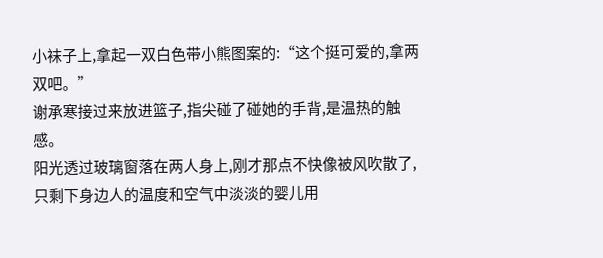小袜子上,拿起一双白色带小熊图案的:“这个挺可爱的,拿两双吧。”
谢承寒接过来放进篮子,指尖碰了碰她的手背,是温热的触感。
阳光透过玻璃窗落在两人身上,刚才那点不快像被风吹散了,只剩下身边人的温度和空气中淡淡的婴儿用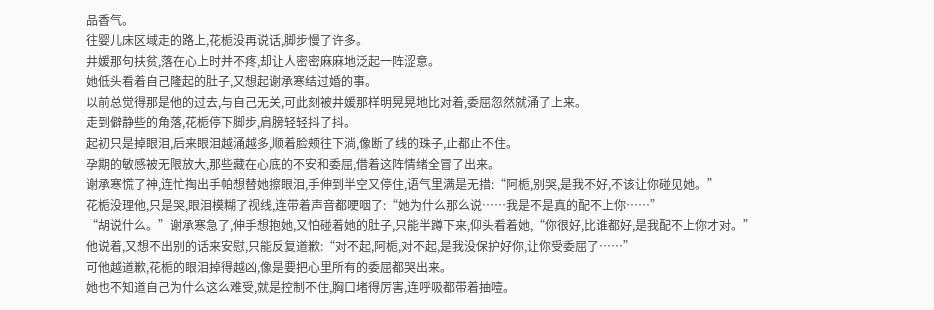品香气。
往婴儿床区域走的路上,花栀没再说话,脚步慢了许多。
井媛那句扶贫,落在心上时并不疼,却让人密密麻麻地泛起一阵涩意。
她低头看着自己隆起的肚子,又想起谢承寒结过婚的事。
以前总觉得那是他的过去,与自己无关,可此刻被井媛那样明晃晃地比对着,委屈忽然就涌了上来。
走到僻静些的角落,花栀停下脚步,肩膀轻轻抖了抖。
起初只是掉眼泪,后来眼泪越涌越多,顺着脸颊往下淌,像断了线的珠子,止都止不住。
孕期的敏感被无限放大,那些藏在心底的不安和委屈,借着这阵情绪全冒了出来。
谢承寒慌了神,连忙掏出手帕想替她擦眼泪,手伸到半空又停住,语气里满是无措:“阿栀,别哭,是我不好,不该让你碰见她。”
花栀没理他,只是哭,眼泪模糊了视线,连带着声音都哽咽了:“她为什么那么说……我是不是真的配不上你……”
“胡说什么。”谢承寒急了,伸手想抱她,又怕碰着她的肚子,只能半蹲下来,仰头看着她,“你很好,比谁都好,是我配不上你才对。”
他说着,又想不出别的话来安慰,只能反复道歉:“对不起,阿栀,对不起,是我没保护好你,让你受委屈了……”
可他越道歉,花栀的眼泪掉得越凶,像是要把心里所有的委屈都哭出来。
她也不知道自己为什么这么难受,就是控制不住,胸口堵得厉害,连呼吸都带着抽噎。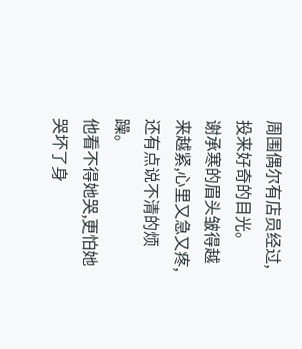周围偶尔有店员经过,投来好奇的目光。
谢承寒的眉头皱得越来越紧,心里又急又疼,还有点说不清的烦躁。
他看不得她哭,更怕她哭坏了身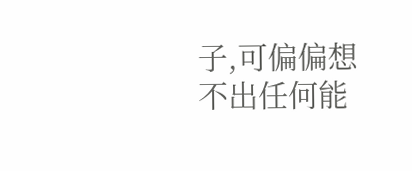子,可偏偏想不出任何能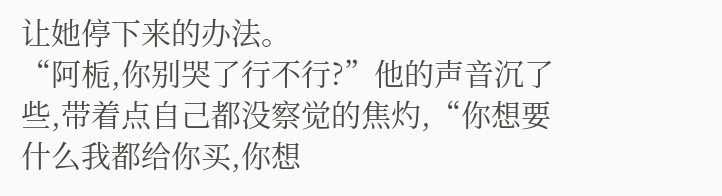让她停下来的办法。
“阿栀,你别哭了行不行?”他的声音沉了些,带着点自己都没察觉的焦灼,“你想要什么我都给你买,你想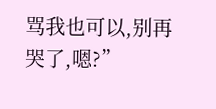骂我也可以,别再哭了,嗯?”